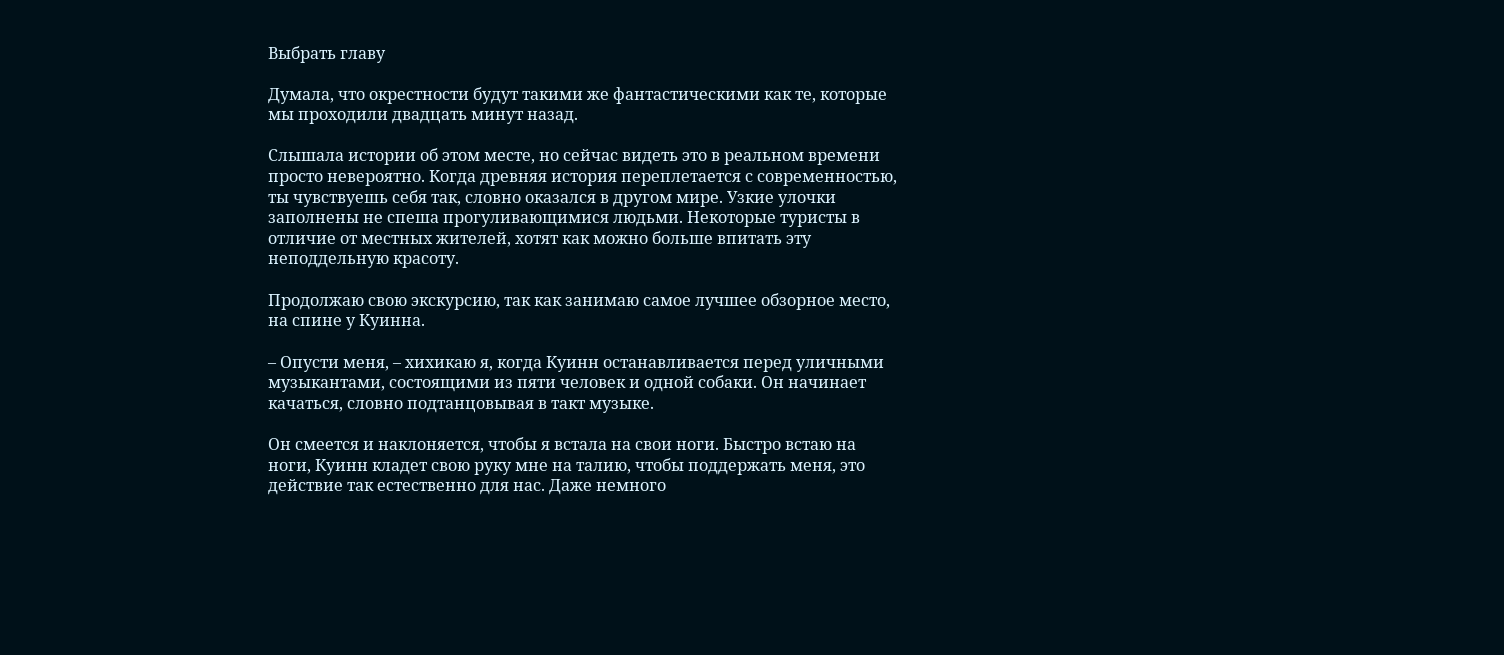Выбрать главу

Думала, что окрестности будут такими же фантастическими как те, которые мы проходили двадцать минут назад.

Слышала истории об этом месте, но сейчас видеть это в реальном времени просто невероятно. Когда древняя история переплетается с современностью, ты чувствуешь себя так, словно оказался в другом мире. Узкие улочки заполнены не спеша прогуливающимися людьми. Некоторые туристы в отличие от местных жителей, хотят как можно больше впитать эту неподдельную красоту.

Продолжаю свою экскурсию, так как занимаю самое лучшее обзорное место, на спине у Куинна.

– Опусти меня, – хихикаю я, когда Куинн останавливается перед уличными музыкантами, состоящими из пяти человек и одной собаки. Он начинает качаться, словно подтанцовывая в такт музыке.

Он смеется и наклоняется, чтобы я встала на свои ноги. Быстро встаю на ноги, Куинн кладет свою руку мне на талию, чтобы поддержать меня, это действие так естественно для нас. Даже немного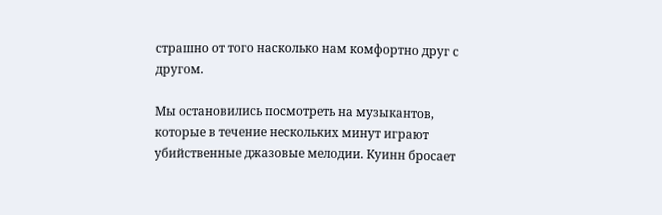страшно от того насколько нам комфортно друг с другом.

Мы остановились посмотреть на музыкантов, которые в течение нескольких минут играют убийственные джазовые мелодии. Куинн бросает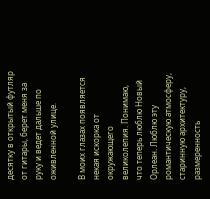десятку в открытый футляр от гитары, берет меня за руку и ведет дальше по оживленной улице.

В моих глазах появляется некая искорка от окружающего великолепия. Понимаю, что теперь люблю Новый Орлеан. Люблю эту романтическую атмосферу, старинную архитектуру, размеренность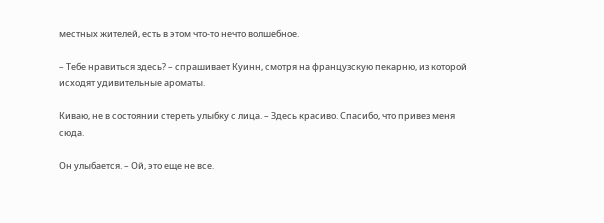местных жителей, есть в этом что-то нечто волшебное.

– Тебе нравиться здесь? – спрашивает Куинн, смотря на французскую пекарню, из которой исходят удивительные ароматы.

Киваю, не в состоянии стереть улыбку с лица. – Здесь красиво. Спасибо, что привез меня сюда.

Он улыбается. – Ой, это еще не все.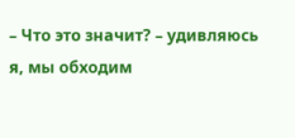– Что это значит? – удивляюсь я, мы обходим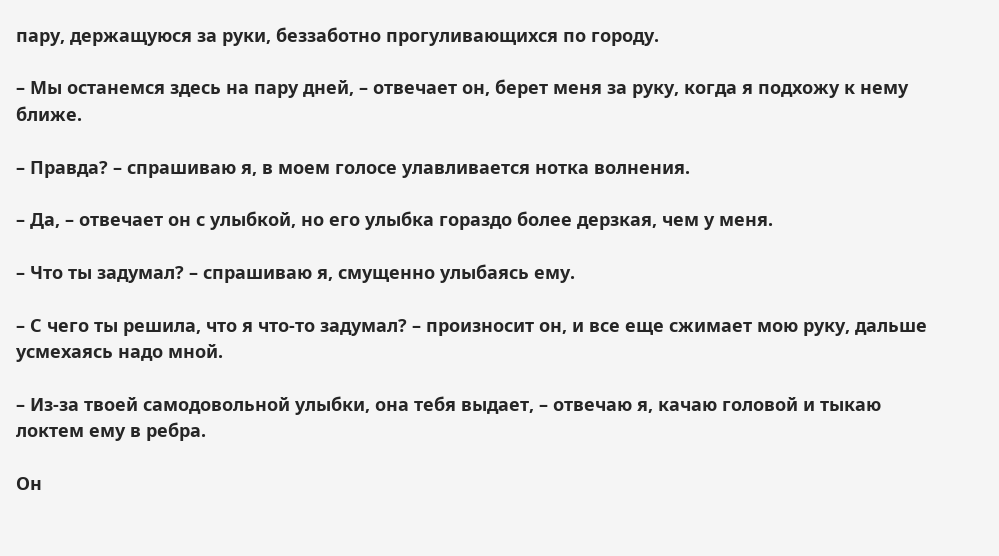пару, держащуюся за руки, беззаботно прогуливающихся по городу.

– Мы останемся здесь на пару дней, – отвечает он, берет меня за руку, когда я подхожу к нему ближе.

– Правда? – спрашиваю я, в моем голосе улавливается нотка волнения.

– Да, – отвечает он с улыбкой, но его улыбка гораздо более дерзкая, чем у меня.

– Что ты задумал? – спрашиваю я, смущенно улыбаясь ему.

– С чего ты решила, что я что-то задумал? – произносит он, и все еще сжимает мою руку, дальше усмехаясь надо мной.

– Из-за твоей самодовольной улыбки, она тебя выдает, – отвечаю я, качаю головой и тыкаю локтем ему в ребра.

Он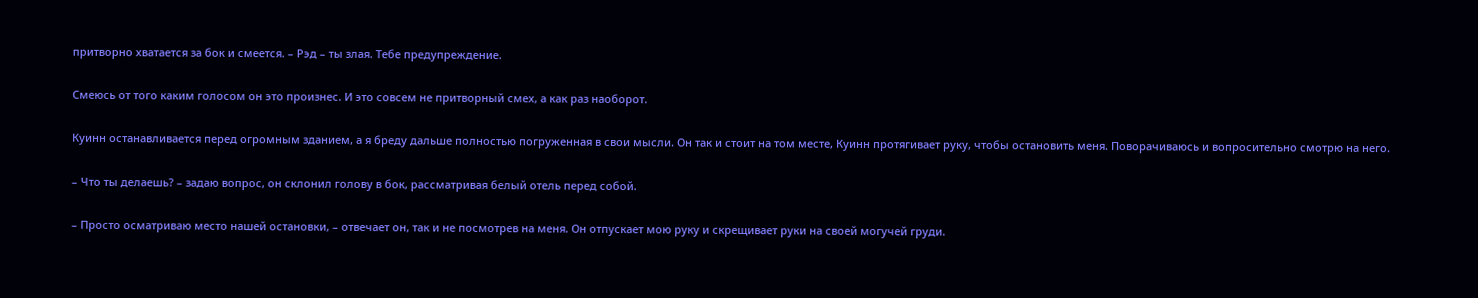притворно хватается за бок и смеется. – Рэд – ты злая. Тебе предупреждение.

Смеюсь от того каким голосом он это произнес. И это совсем не притворный смех, а как раз наоборот.

Куинн останавливается перед огромным зданием, а я бреду дальше полностью погруженная в свои мысли. Он так и стоит на том месте, Куинн протягивает руку, чтобы остановить меня. Поворачиваюсь и вопросительно смотрю на него.

– Что ты делаешь? – задаю вопрос, он склонил голову в бок, рассматривая белый отель перед собой.

– Просто осматриваю место нашей остановки, – отвечает он, так и не посмотрев на меня. Он отпускает мою руку и скрещивает руки на своей могучей груди.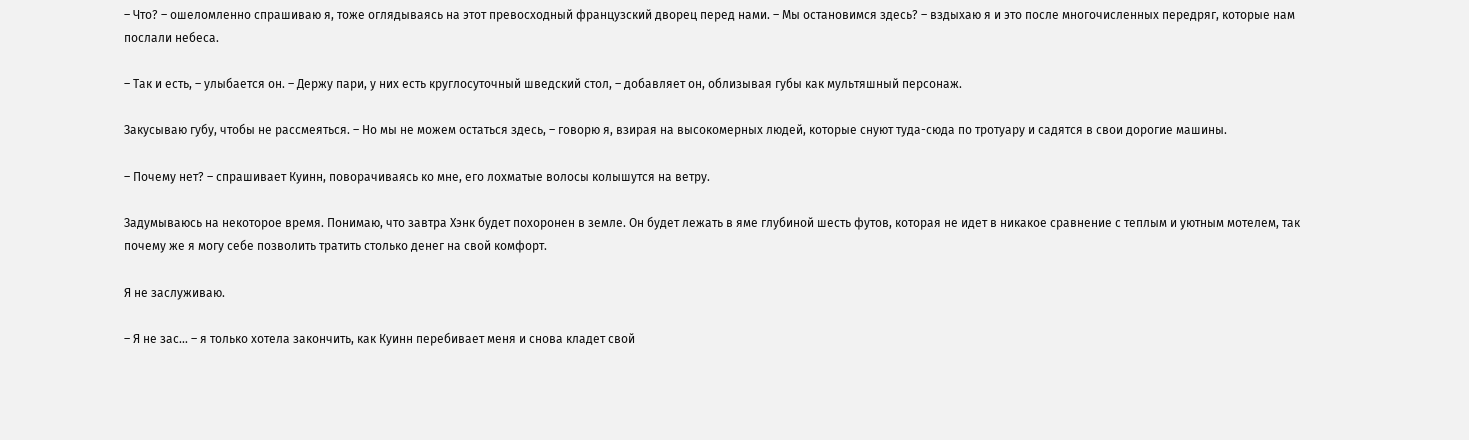– Что? – ошеломленно спрашиваю я, тоже оглядываясь на этот превосходный французский дворец перед нами. – Мы остановимся здесь? – вздыхаю я и это после многочисленных передряг, которые нам послали небеса.

– Так и есть, – улыбается он. – Держу пари, у них есть круглосуточный шведский стол, – добавляет он, облизывая губы как мультяшный персонаж.

Закусываю губу, чтобы не рассмеяться. – Но мы не можем остаться здесь, – говорю я, взирая на высокомерных людей, которые снуют туда-сюда по тротуару и садятся в свои дорогие машины.

– Почему нет? – спрашивает Куинн, поворачиваясь ко мне, его лохматые волосы колышутся на ветру.

Задумываюсь на некоторое время. Понимаю, что завтра Хэнк будет похоронен в земле. Он будет лежать в яме глубиной шесть футов, которая не идет в никакое сравнение с теплым и уютным мотелем, так почему же я могу себе позволить тратить столько денег на свой комфорт.

Я не заслуживаю.

– Я не зас... – я только хотела закончить, как Куинн перебивает меня и снова кладет свой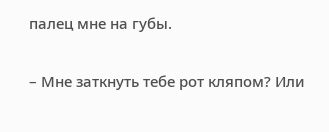палец мне на губы.

– Мне заткнуть тебе рот кляпом? Или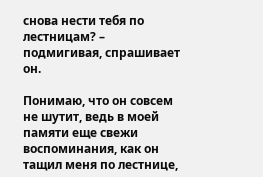снова нести тебя по лестницам? – подмигивая, спрашивает он.

Понимаю, что он совсем не шутит, ведь в моей памяти еще свежи воспоминания, как он тащил меня по лестнице,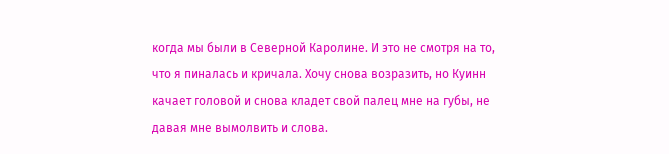когда мы были в Северной Каролине. И это не смотря на то, что я пиналась и кричала. Хочу снова возразить, но Куинн качает головой и снова кладет свой палец мне на губы, не давая мне вымолвить и слова.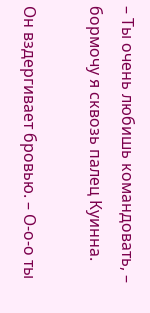– Ты очень любишь командовать, – бормочу я сквозь палец Куинна.

Он вздергивает бровью. – О-о-о ты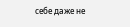себе даже не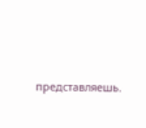представляешь.